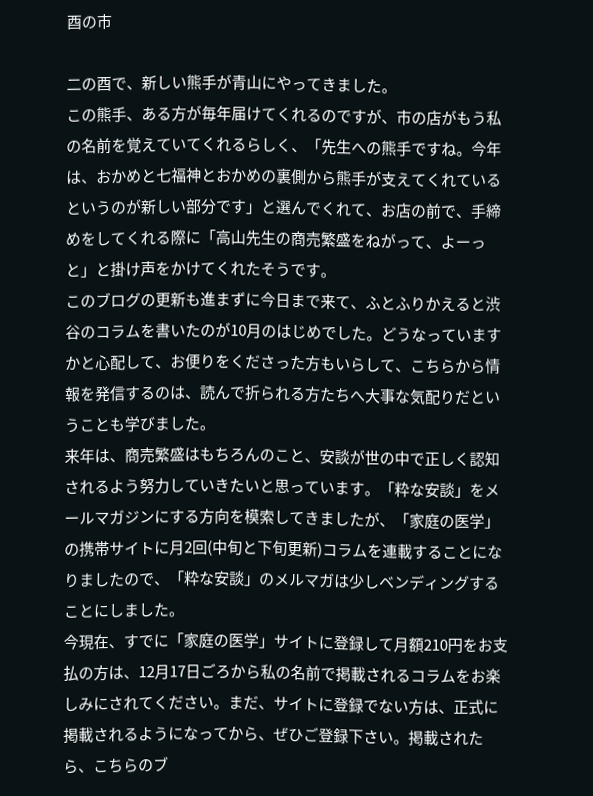酉の市

二の酉で、新しい熊手が青山にやってきました。
この熊手、ある方が毎年届けてくれるのですが、市の店がもう私の名前を覚えていてくれるらしく、「先生への熊手ですね。今年は、おかめと七福神とおかめの裏側から熊手が支えてくれているというのが新しい部分です」と選んでくれて、お店の前で、手締めをしてくれる際に「高山先生の商売繁盛をねがって、よーっと」と掛け声をかけてくれたそうです。
このブログの更新も進まずに今日まで来て、ふとふりかえると渋谷のコラムを書いたのが10月のはじめでした。どうなっていますかと心配して、お便りをくださった方もいらして、こちらから情報を発信するのは、読んで折られる方たちへ大事な気配りだということも学びました。
来年は、商売繁盛はもちろんのこと、安談が世の中で正しく認知されるよう努力していきたいと思っています。「粋な安談」をメールマガジンにする方向を模索してきましたが、「家庭の医学」の携帯サイトに月2回(中旬と下旬更新)コラムを連載することになりましたので、「粋な安談」のメルマガは少しベンディングすることにしました。
今現在、すでに「家庭の医学」サイトに登録して月額210円をお支払の方は、12月17日ごろから私の名前で掲載されるコラムをお楽しみにされてください。まだ、サイトに登録でない方は、正式に掲載されるようになってから、ぜひご登録下さい。掲載されたら、こちらのブ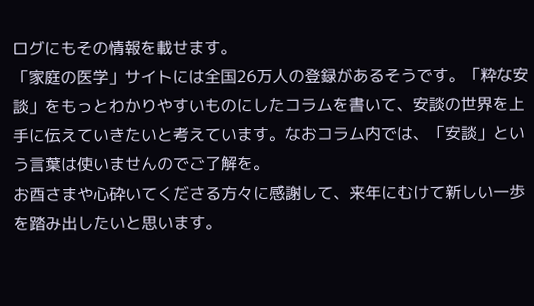ログにもその情報を載せます。
「家庭の医学」サイトには全国26万人の登録があるそうです。「粋な安談」をもっとわかりやすいものにしたコラムを書いて、安談の世界を上手に伝えていきたいと考えています。なおコラム内では、「安談」という言葉は使いませんのでご了解を。
お酉さまや心砕いてくださる方々に感謝して、来年にむけて新しい一歩を踏み出したいと思います。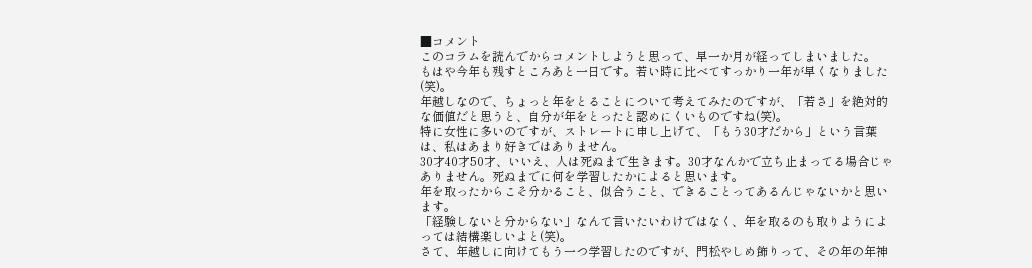■コメント
このコラムを読んでからコメントしようと思って、早一か月が経ってしまいました。
もはや今年も残すところあと一日です。若い時に比べてすっかり一年が早くなりました(笑)。
年越しなので、ちょっと年をとることについて考えてみたのですが、「若さ」を絶対的な価値だと思うと、自分が年をとったと認めにくいものですね(笑)。
特に女性に多いのですが、ストレートに申し上げて、「もう30才だから」という言葉は、私はあまり好きではありません。
30才40才50才、いいえ、人は死ぬまで生きます。30才なんかで立ち止まってる場合じゃありません。死ぬまでに何を学習したかによると思います。
年を取ったからこそ分かること、似合うこと、できることってあるんじゃないかと思います。
「経験しないと分からない」なんて言いたいわけではなく、年を取るのも取りようによっては結構楽しいよと(笑)。
さて、年越しに向けてもう一つ学習したのですが、門松やしめ飾りって、その年の年神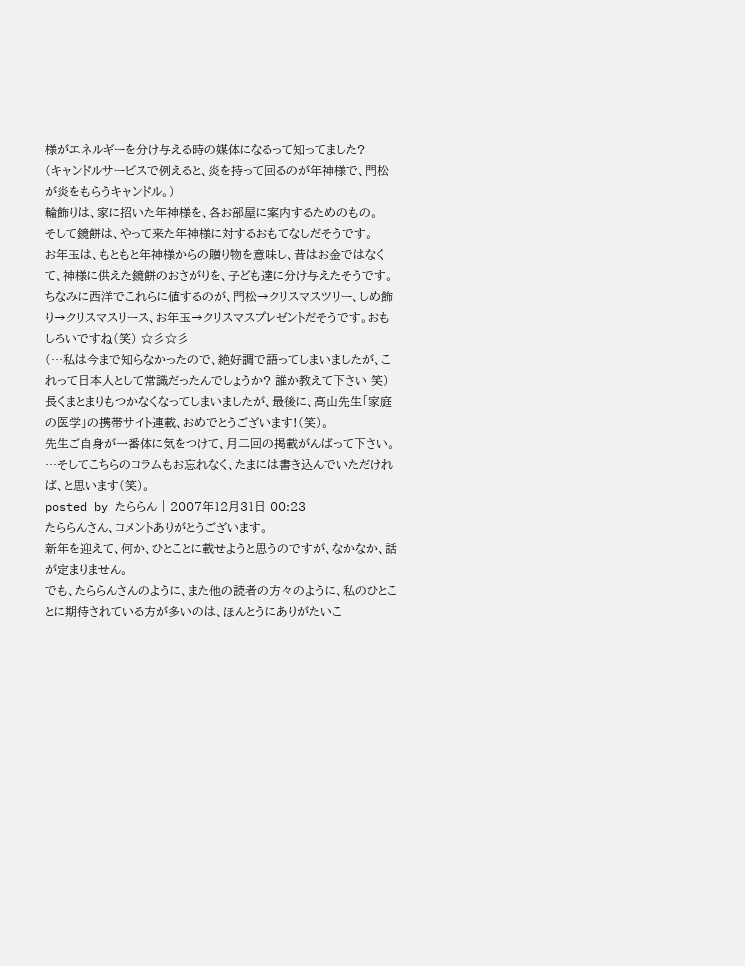様がエネルギーを分け与える時の媒体になるって知ってました?
(キャンドルサービスで例えると、炎を持って回るのが年神様で、門松が炎をもらうキャンドル。)
輪飾りは、家に招いた年神様を、各お部屋に案内するためのもの。
そして鏡餅は、やって来た年神様に対するおもてなしだそうです。
お年玉は、もともと年神様からの贈り物を意味し、昔はお金ではなくて、神様に供えた鏡餅のおさがりを、子ども達に分け与えたそうです。
ちなみに西洋でこれらに値するのが、門松→クリスマスツリー、しめ飾り→クリスマスリース、お年玉→クリスマスプレゼントだそうです。おもしろいですね(笑) ☆彡☆彡
(…私は今まで知らなかったので、絶好調で語ってしまいましたが、これって日本人として常識だったんでしょうか? 誰か教えて下さい 笑)
長くまとまりもつかなくなってしまいましたが、最後に、高山先生「家庭の医学」の携帯サイト連載、おめでとうございます!(笑)。
先生ご自身が一番体に気をつけて、月二回の掲載がんばって下さい。
…そしてこちらのコラムもお忘れなく、たまには書き込んでいただければ、と思います(笑)。
posted by たららん | 2007年12月31日 00:23
たららんさん、コメントありがとうございます。
新年を迎えて、何か、ひとことに載せようと思うのですが、なかなか、話が定まりません。
でも、たららんさんのように、また他の読者の方々のように、私のひとことに期待されている方が多いのは、ほんとうにありがたいこ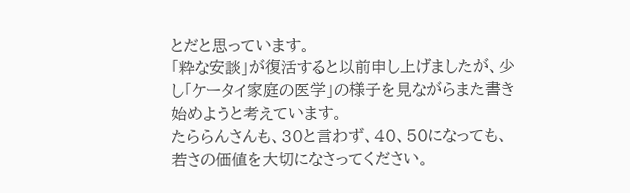とだと思っています。
「粋な安談」が復活すると以前申し上げましたが、少し「ケータイ家庭の医学」の様子を見ながらまた書き始めようと考えています。
たららんさんも、30と言わず、40、50になっても、若さの価値を大切になさってください。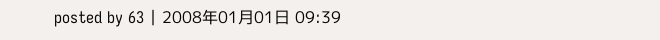posted by 63 | 2008年01月01日 09:39